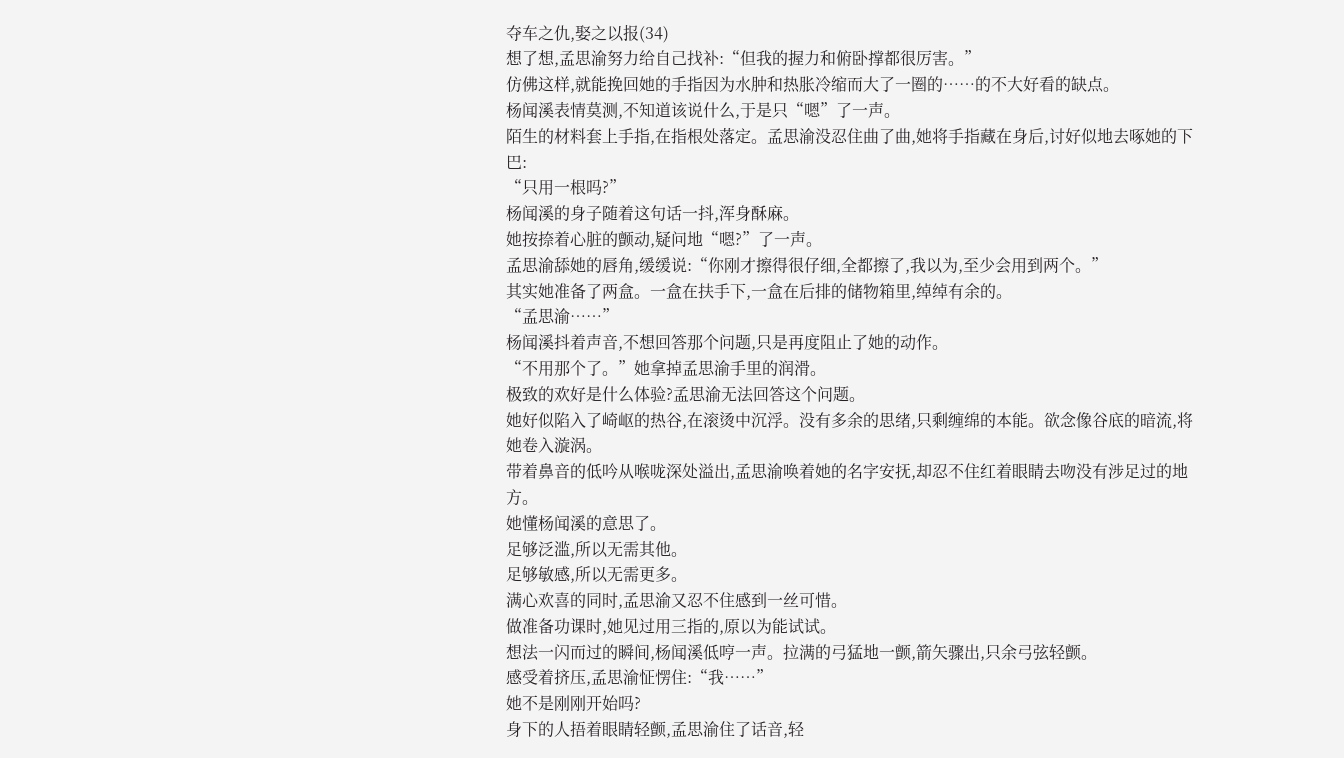夺车之仇,娶之以报(34)
想了想,孟思渝努力给自己找补:“但我的握力和俯卧撑都很厉害。”
仿佛这样,就能挽回她的手指因为水肿和热胀冷缩而大了一圈的……的不大好看的缺点。
杨闻溪表情莫测,不知道该说什么,于是只“嗯”了一声。
陌生的材料套上手指,在指根处落定。孟思渝没忍住曲了曲,她将手指藏在身后,讨好似地去啄她的下巴:
“只用一根吗?”
杨闻溪的身子随着这句话一抖,浑身酥麻。
她按捺着心脏的颤动,疑问地“嗯?”了一声。
孟思渝舔她的唇角,缓缓说:“你刚才擦得很仔细,全都擦了,我以为,至少会用到两个。”
其实她准备了两盒。一盒在扶手下,一盒在后排的储物箱里,绰绰有余的。
“孟思渝……”
杨闻溪抖着声音,不想回答那个问题,只是再度阻止了她的动作。
“不用那个了。”她拿掉孟思渝手里的润滑。
极致的欢好是什么体验?孟思渝无法回答这个问题。
她好似陷入了崎岖的热谷,在滚烫中沉浮。没有多余的思绪,只剩缠绵的本能。欲念像谷底的暗流,将她卷入漩涡。
带着鼻音的低吟从喉咙深处溢出,孟思渝唤着她的名字安抚,却忍不住红着眼睛去吻没有涉足过的地方。
她懂杨闻溪的意思了。
足够泛滥,所以无需其他。
足够敏感,所以无需更多。
满心欢喜的同时,孟思渝又忍不住感到一丝可惜。
做准备功课时,她见过用三指的,原以为能试试。
想法一闪而过的瞬间,杨闻溪低哼一声。拉满的弓猛地一颤,箭矢骤出,只余弓弦轻颤。
感受着挤压,孟思渝怔愣住:“我……”
她不是刚刚开始吗?
身下的人捂着眼睛轻颤,孟思渝住了话音,轻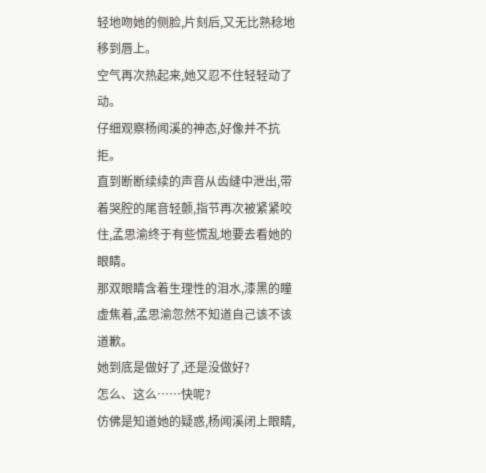轻地吻她的侧脸,片刻后,又无比熟稔地移到唇上。
空气再次热起来,她又忍不住轻轻动了动。
仔细观察杨闻溪的神态,好像并不抗拒。
直到断断续续的声音从齿缝中泄出,带着哭腔的尾音轻颤,指节再次被紧紧咬住,孟思渝终于有些慌乱地要去看她的眼睛。
那双眼睛含着生理性的泪水,漆黑的瞳虚焦着,孟思渝忽然不知道自己该不该道歉。
她到底是做好了,还是没做好?
怎么、这么……快呢?
仿佛是知道她的疑惑,杨闻溪闭上眼睛,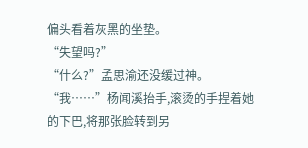偏头看着灰黑的坐垫。
“失望吗?”
“什么?”孟思渝还没缓过神。
“我……”杨闻溪抬手,滚烫的手捏着她的下巴,将那张脸转到另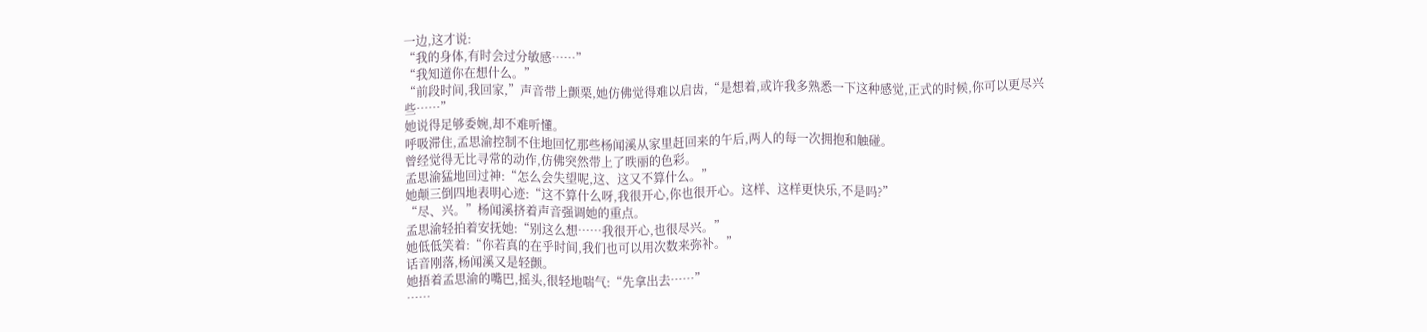一边,这才说:
“我的身体,有时会过分敏感……”
“我知道你在想什么。”
“前段时间,我回家,”声音带上颤栗,她仿佛觉得难以启齿,“是想着,或许我多熟悉一下这种感觉,正式的时候,你可以更尽兴些……”
她说得足够委婉,却不难听懂。
呼吸滞住,孟思渝控制不住地回忆那些杨闻溪从家里赶回来的午后,两人的每一次拥抱和触碰。
曾经觉得无比寻常的动作,仿佛突然带上了昳丽的色彩。
孟思渝猛地回过神:“怎么会失望呢,这、这又不算什么。”
她颠三倒四地表明心迹:“这不算什么呀,我很开心,你也很开心。这样、这样更快乐,不是吗?”
“尽、兴。”杨闻溪挤着声音强调她的重点。
孟思渝轻拍着安抚她:“别这么想……我很开心,也很尽兴。”
她低低笑着:“你若真的在乎时间,我们也可以用次数来弥补。”
话音刚落,杨闻溪又是轻颤。
她捂着孟思渝的嘴巴,摇头,很轻地喘气:“先拿出去……”
……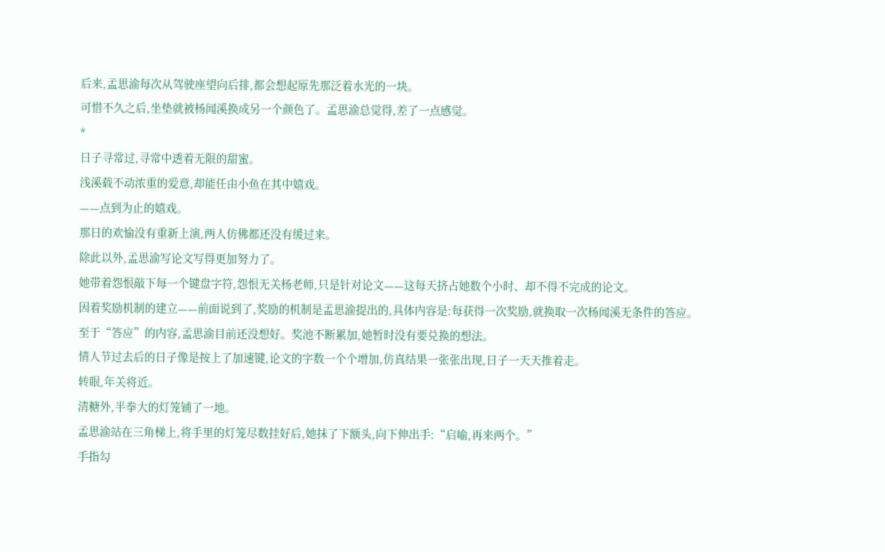后来,孟思渝每次从驾驶座望向后排,都会想起原先那泛着水光的一块。
可惜不久之后,坐垫就被杨闻溪换成另一个颜色了。孟思渝总觉得,差了一点感觉。
*
日子寻常过,寻常中透着无限的甜蜜。
浅溪载不动浓重的爱意,却能任由小鱼在其中嬉戏。
——点到为止的嬉戏。
那日的欢愉没有重新上演,两人仿佛都还没有缓过来。
除此以外,孟思渝写论文写得更加努力了。
她带着怨恨敲下每一个键盘字符,怨恨无关杨老师,只是针对论文——这每天挤占她数个小时、却不得不完成的论文。
因着奖励机制的建立——前面说到了,奖励的机制是孟思渝提出的,具体内容是:每获得一次奖励,就换取一次杨闻溪无条件的答应。
至于“答应”的内容,孟思渝目前还没想好。奖池不断累加,她暂时没有要兑换的想法。
情人节过去后的日子像是按上了加速键,论文的字数一个个增加,仿真结果一张张出现,日子一天天推着走。
转眼,年关将近。
清糖外,半拳大的灯笼铺了一地。
孟思渝站在三角梯上,将手里的灯笼尽数挂好后,她抹了下额头,向下伸出手:“启喻,再来两个。”
手指勾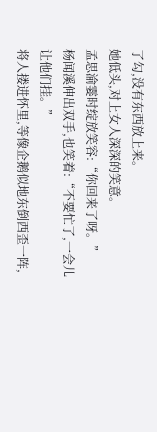了勾,没有东西放上来。
她低头,对上女人深深的笑意。
孟思渝霎时绽放笑容:“你回来了呀。”
杨闻溪伸出双手,也笑着:“不要忙了,一会儿让他们挂。”
将人搂进怀里,等像企鹅似地东倒西歪一阵,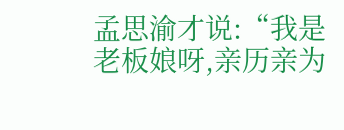孟思渝才说:“我是老板娘呀,亲历亲为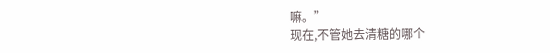嘛。”
现在,不管她去清糖的哪个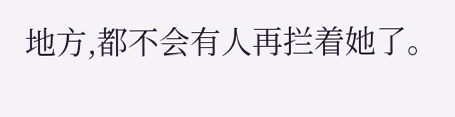地方,都不会有人再拦着她了。